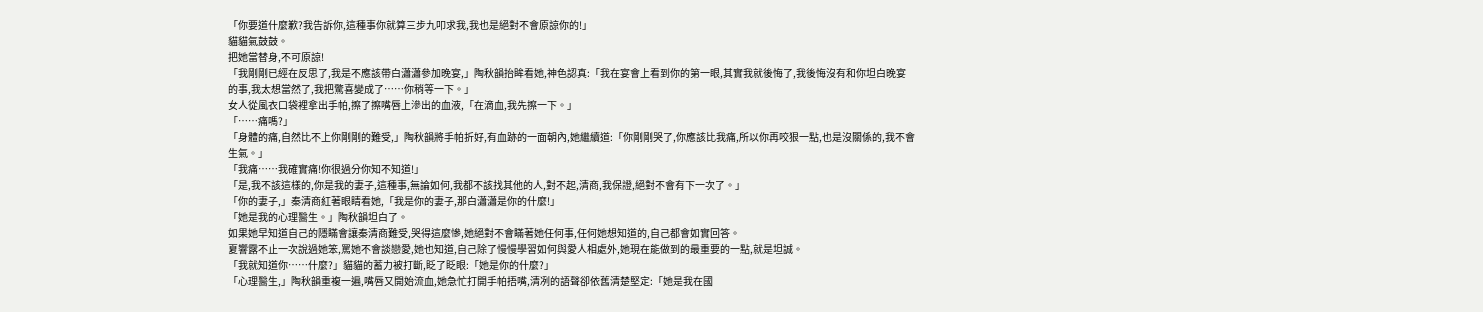「你要道什麼歉?我告訴你,這種事你就算三步九叩求我,我也是絕對不會原諒你的!」
貓貓氣鼓鼓。
把她當替身,不可原諒!
「我剛剛已經在反思了,我是不應該帶白瀟瀟參加晚宴,」陶秋韻抬眸看她,神色認真:「我在宴會上看到你的第一眼,其實我就後悔了,我後悔沒有和你坦白晚宴的事,我太想當然了,我把驚喜變成了……你稍等一下。」
女人從風衣口袋裡拿出手帕,擦了擦嘴唇上滲出的血液,「在滴血,我先擦一下。」
「……痛嗎?」
「身體的痛,自然比不上你剛剛的難受,」陶秋韻將手帕折好,有血跡的一面朝內,她繼續道:「你剛剛哭了,你應該比我痛,所以你再咬狠一點,也是沒關係的,我不會生氣。」
「我痛……我確實痛!你很過分你知不知道!」
「是,我不該這樣的,你是我的妻子,這種事,無論如何,我都不該找其他的人,對不起,清商,我保證,絕對不會有下一次了。」
「你的妻子,」秦清商紅著眼睛看她,「我是你的妻子,那白瀟瀟是你的什麼!」
「她是我的心理醫生。」陶秋韻坦白了。
如果她早知道自己的隱瞞會讓秦清商難受,哭得這麼慘,她絕對不會瞞著她任何事,任何她想知道的,自己都會如實回答。
夏響露不止一次說過她笨,罵她不會談戀愛,她也知道,自己除了慢慢學習如何與愛人相處外,她現在能做到的最重要的一點,就是坦誠。
「我就知道你……什麼?」貓貓的蓄力被打斷,眨了眨眼:「她是你的什麼?」
「心理醫生,」陶秋韻重複一遍,嘴唇又開始流血,她急忙打開手帕捂嘴,清冽的語聲卻依舊清楚堅定:「她是我在國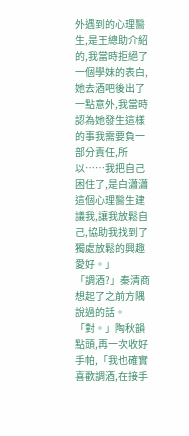外遇到的心理醫生,是王總助介紹的,我當時拒絕了一個學妹的表白,她去酒吧後出了一點意外,我當時認為她發生這樣的事我需要負一部分責任,所以……我把自己困住了,是白瀟瀟這個心理醫生建議我,讓我放鬆自己,協助我找到了獨處放鬆的興趣愛好。」
「調酒?」秦清商想起了之前方隅說過的話。
「對。」陶秋韻點頭,再一次收好手帕,「我也確實喜歡調酒,在接手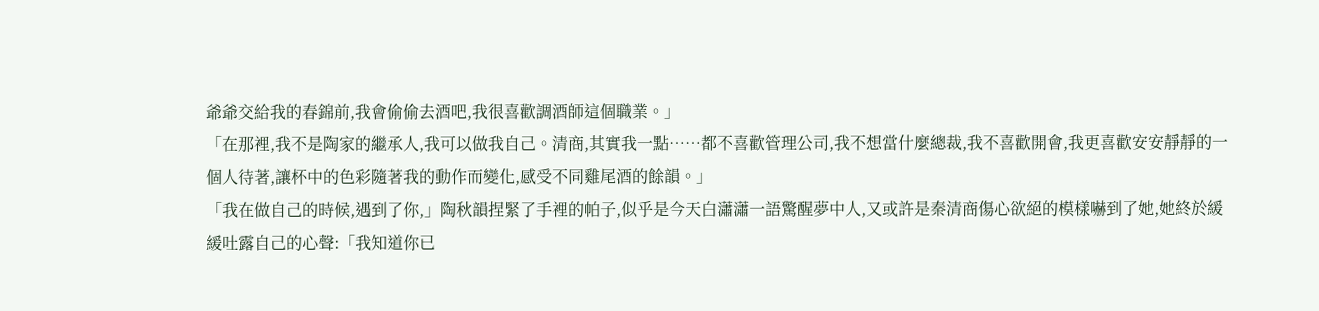爺爺交給我的春錦前,我會偷偷去酒吧,我很喜歡調酒師這個職業。」
「在那裡,我不是陶家的繼承人,我可以做我自己。清商,其實我一點……都不喜歡管理公司,我不想當什麼總裁,我不喜歡開會,我更喜歡安安靜靜的一個人待著,讓杯中的色彩隨著我的動作而變化,感受不同雞尾酒的餘韻。」
「我在做自己的時候,遇到了你,」陶秋韻捏緊了手裡的帕子,似乎是今天白瀟瀟一語驚醒夢中人,又或許是秦清商傷心欲絕的模樣嚇到了她,她終於緩緩吐露自己的心聲:「我知道你已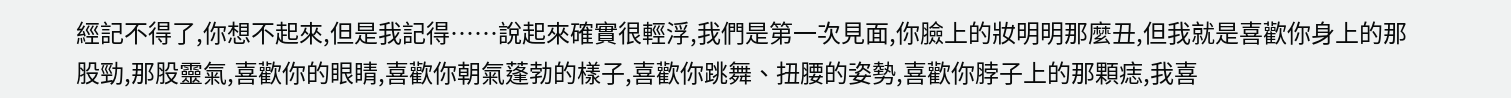經記不得了,你想不起來,但是我記得……說起來確實很輕浮,我們是第一次見面,你臉上的妝明明那麼丑,但我就是喜歡你身上的那股勁,那股靈氣,喜歡你的眼睛,喜歡你朝氣蓬勃的樣子,喜歡你跳舞、扭腰的姿勢,喜歡你脖子上的那顆痣,我喜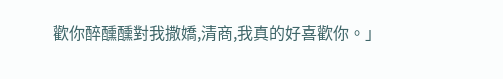歡你醉醺醺對我撒嬌,清商,我真的好喜歡你。」